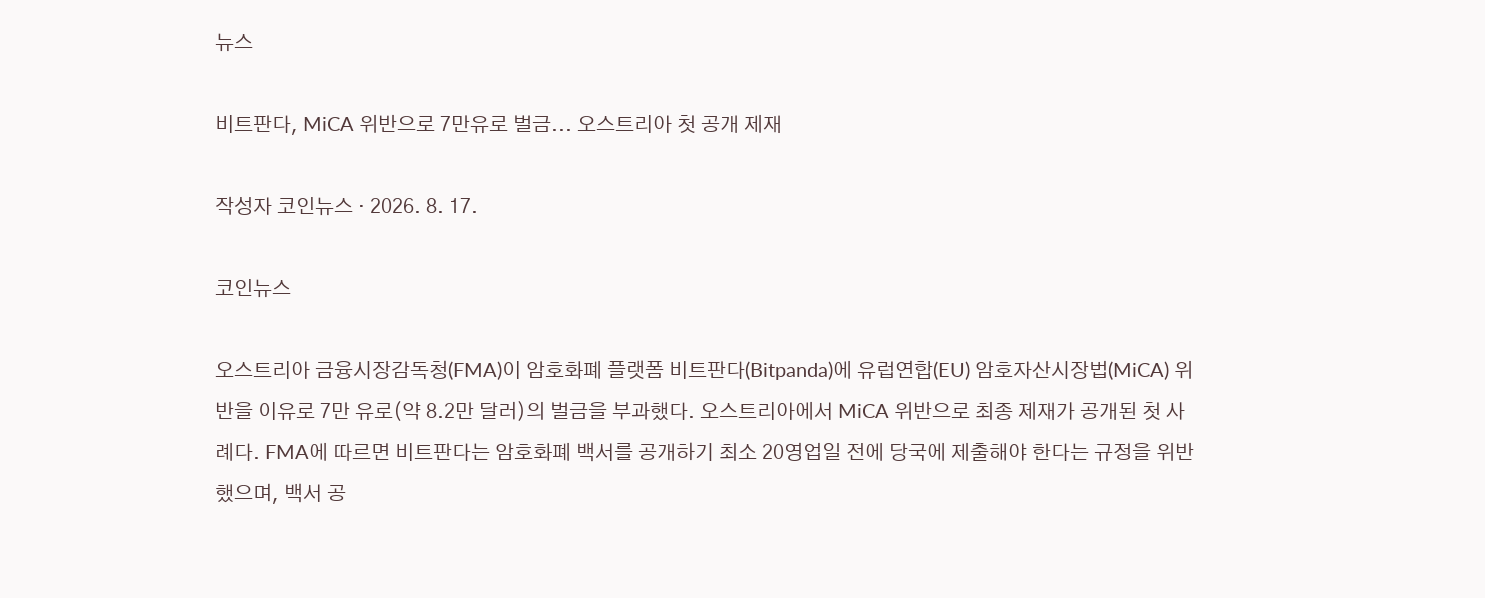뉴스

비트판다, MiCA 위반으로 7만유로 벌금... 오스트리아 첫 공개 제재

작성자 코인뉴스 · 2026. 8. 17.

코인뉴스

오스트리아 금융시장감독청(FMA)이 암호화폐 플랫폼 비트판다(Bitpanda)에 유럽연합(EU) 암호자산시장법(MiCA) 위반을 이유로 7만 유로(약 8.2만 달러)의 벌금을 부과했다. 오스트리아에서 MiCA 위반으로 최종 제재가 공개된 첫 사례다. FMA에 따르면 비트판다는 암호화폐 백서를 공개하기 최소 20영업일 전에 당국에 제출해야 한다는 규정을 위반했으며, 백서 공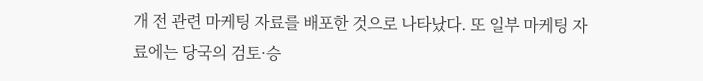개 전 관련 마케팅 자료를 배포한 것으로 나타났다. 또 일부 마케팅 자료에는 당국의 검토·승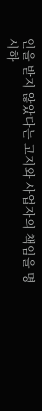인을 받지 않았다는 고지와 사업자의 책임을 명시하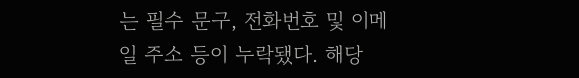는 필수 문구, 전화번호 및 이메일 주소 등이 누락됐다. 해당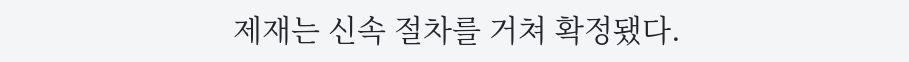제재는 신속 절차를 거쳐 확정됐다.